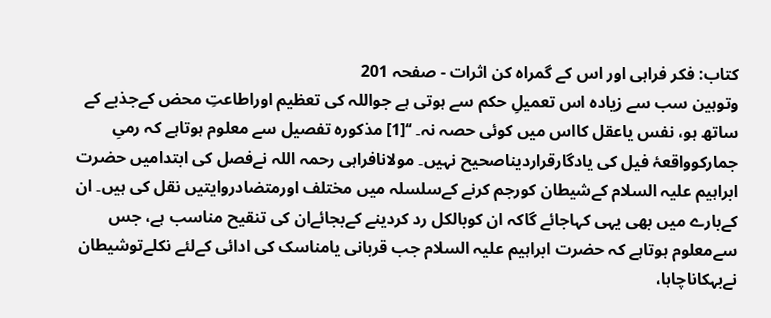کتاب: فکر فراہی اور اس کے گمراہ کن اثرات - صفحہ 201
وتوہین سب سے زیادہ اس تعمیلِ حکم سے ہوتی ہے جواللہ کی تعظیم اوراطاعتِ محض کےجذبے کے ساتھ ہو، نفس یاعقل کااس میں کوئی حصہ نہ۔ ‘‘[1] مذکورہ تفصیل سے معلوم ہوتاہے کہ رمیِ جمارکوواقعۂ فیل کی یادگارقراردیناصحیح نہیں۔ مولانافراہی رحمہ اللہ نےفصل کی ابتدامیں حضرت ابراہیم علیہ السلام کےشیطان کورجم کرنے کےسلسلہ میں مختلف اورمتضادروایتیں نقل کی ہیں۔ ان کےبارے میں بھی یہی کہاجائے گاکہ ان کوبالکل رد کردینے کےبجائےان کی تنقیح مناسب ہے، جس سےمعلوم ہوتاہے کہ حضرت ابراہیم علیہ السلام جب قربانی یامناسک کی ادائی کےلئے نکلےتوشیطان نےبہکاناچاہا،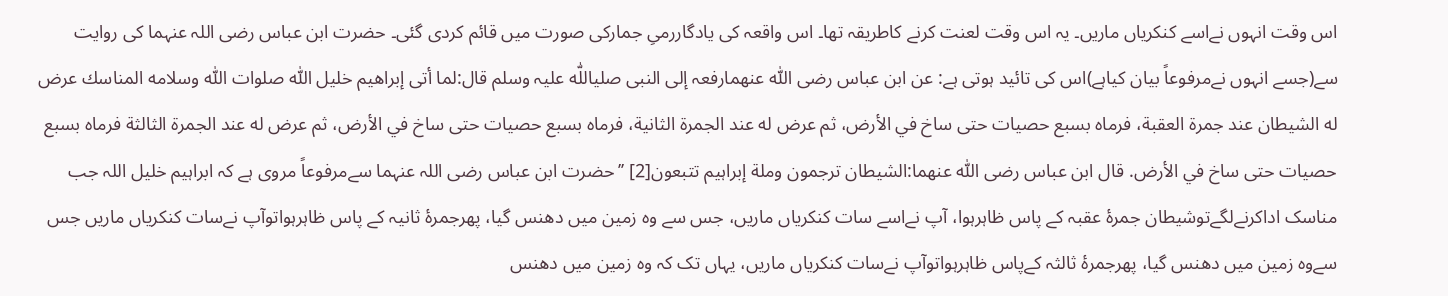اس وقت انہوں نےاسے کنکریاں ماریں۔ یہ اس وقت لعنت کرنے کاطریقہ تھا۔ اس واقعہ کی یادگاررمیِ جمارکی صورت میں قائم کردی گئی۔ حضرت ابن عباس رضی اللہ عنہما کی روایت سے(جسے انہوں نےمرفوعاً بیان کیاہے)اس کی تائید ہوتی ہے: عن ابن عباس رضی اللّٰہ عنھمارفعہ إلی النبی صلیاللّٰه علیہ وسلم قال:لما أتى إبراهيم خليل اللّٰه صلوات اللّٰه وسلامه المناسك عرض له الشيطان عند جمرة العقبة، فرماه بسبع حصيات حتى ساخ في الأرض، ثم عرض له عند الجمرة الثانية، فرماه بسبع حصيات حتى ساخ في الأرض، ثم عرض له عند الجمرة الثالثة فرماه بسبع حصيات حتى ساخ في الأرض. قال ابن عباس رضی اللّٰہ عنھما:الشيطان ترجمون وملة إبراہیم تتبعون[2] ’’حضرت ابن عباس رضی اللہ عنہما سےمرفوعاً مروی ہے کہ ابراہیم خلیل اللہ جب مناسک اداکرنےلگےتوشیطان جمرۂ عقبہ کے پاس ظاہرہوا، آپ نےاسے سات کنکریاں ماریں، جس سے وہ زمین میں دھنس گیا، پھرجمرۂ ثانیہ کے پاس ظاہرہواتوآپ نےسات کنکریاں ماریں جس سےوہ زمین میں دھنس گیا، پھرجمرۂ ثالثہ کےپاس ظاہرہواتوآپ نےسات کنکریاں ماریں، یہاں تک کہ وہ زمین میں دھنس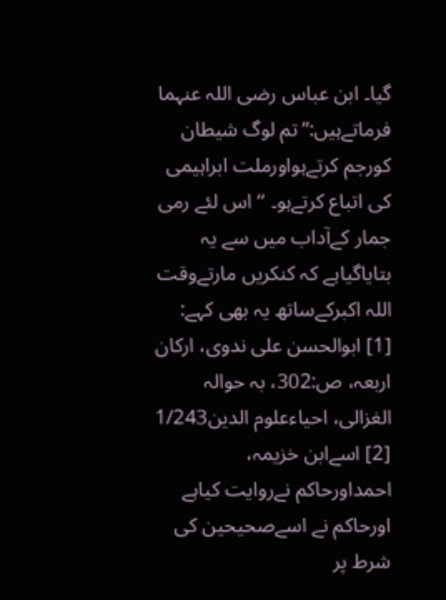گیا۔ ابن عباس رضی اللہ عنہما فرماتےہیں:”تم لوگ شیطان کورجم کرتےہواورملت ابراہیمی کی اتباع کرتےہو۔ ‘‘ اس لئے رمی جمار کےآداب میں سے یہ بتایاگیاہے کہ کنکریں مارتےوقت اللہ اکبرکےساتھ یہ بھی کہے:
[1] ابوالحسن علی ندوی، ارکان اربعہ، ص:302، بہ حوالہ الغزالی، احیاءعلوم الدین1/243 [2] اسےابن خزیمہ، احمداورحاکم نےروایت کیاہے اورحاکم نے اسےصحیحین کی شرط پر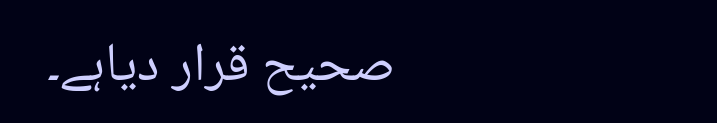صحیح قرار دیاہے۔